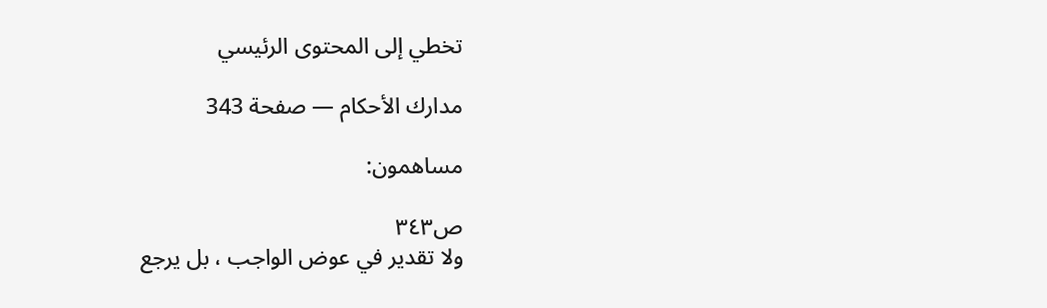تخطي إلى المحتوى الرئيسي

مدارك الأحكام — صفحة 343

مساهمون:

ص٣٤٣
ولا تقدير في عوض الواجب ، بل يرجع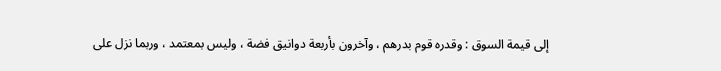إلى قيمة السوق : وقدره قوم بدرهم ، وآخرون بأربعة دوانيق فضة ، وليس بمعتمد ، وربما نزل على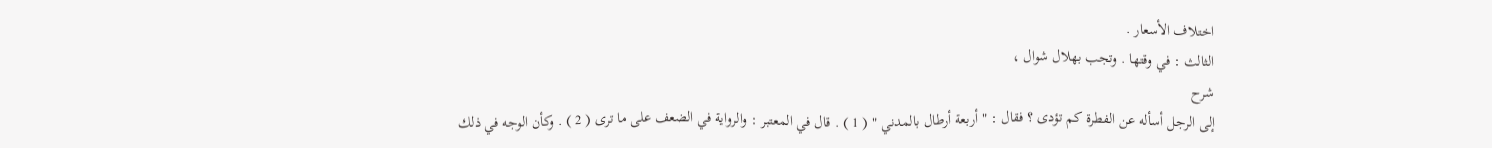اختلاف الأسعار .
الثالث : في وقتها . وتجب بهلال شوال ،
شرح
إلى الرجل أسأله عن الفطرة كم تؤدى ؟ فقال : " أربعة أرطال بالمدني " ( 1 ) . قال في المعتبر : والرواية في الضعف على ما ترى ( 2 ) . وكأن الوجه في ذلك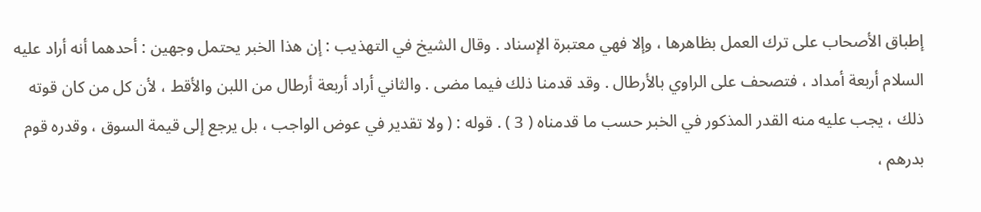إطباق الأصحاب على ترك العمل بظاهرها ، وإلا فهي معتبرة الإسناد . وقال الشيخ في التهذيب : إن هذا الخبر يحتمل وجهين : أحدهما أنه أراد عليه السلام أربعة أمداد ، فتصحف على الراوي بالأرطال . وقد قدمنا ذلك فيما مضى . والثاني أراد أربعة أرطال من اللبن والأقط ، لأن كل من كان قوته ذلك ، يجب عليه منه القدر المذكور في الخبر حسب ما قدمناه ( 3 ) . قوله : ( ولا تقدير في عوض الواجب ، بل يرجع إلى قيمة السوق ، وقدره قوم بدرهم ،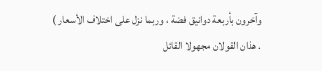وآخرون بأربعة دوانيق فضة ، وربما نزل على اختلاف الأسعار ) . هذان القولان مجهولا القائل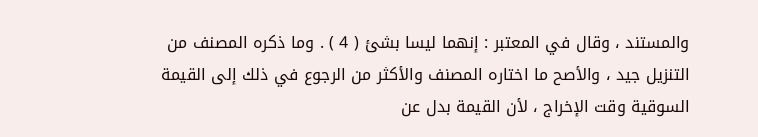والمستند ، وقال في المعتبر : إنهما ليسا بشئ ( 4 ) . وما ذكره المصنف من التنزيل جيد ، والأصح ما اختاره المصنف والأكثر من الرجوع في ذلك إلى القيمة السوقية وقت الإخراج ، لأن القيمة بدل عن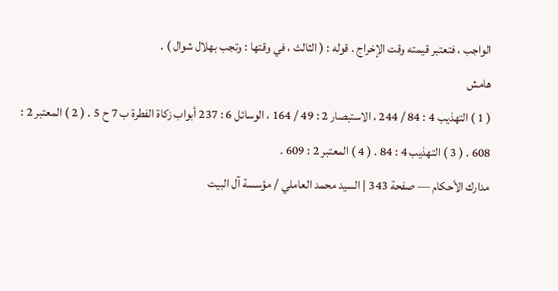الواجب ، فتعتبر قيمته وقت الإخراج . قوله : ( الثالث ، في وقتها : وتجب بهلال شوال ) .
هامش
( 1 ) التهذيب 4 : 84 / 244 ، الاستبصار 2 : 49 / 164 ، الوسائل 6 : 237 أبواب زكاة الفطرة ب 7 ح 5 . ( 2 ) المعتبر 2 : 608 . ( 3 ) التهذيب 4 : 84 . ( 4 ) المعتبر 2 : 609 .
مدارك الأحكام — صفحة 343 | السيد محمد العاملي / مؤسسة آل البيت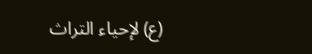(ع) لإحياء التراث